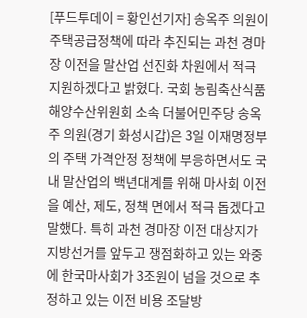[푸드투데이 = 황인선기자] 송옥주 의원이 주택공급정책에 따라 추진되는 과천 경마장 이전을 말산업 선진화 차원에서 적극 지원하겠다고 밝혔다. 국회 농림축산식품해양수산위원회 소속 더불어민주당 송옥주 의원(경기 화성시갑)은 3일 이재명정부의 주택 가격안정 정책에 부응하면서도 국내 말산업의 백년대계를 위해 마사회 이전을 예산, 제도, 정책 면에서 적극 돕겠다고 말했다. 특히 과천 경마장 이전 대상지가 지방선거를 앞두고 쟁점화하고 있는 와중에 한국마사회가 3조원이 넘을 것으로 추정하고 있는 이전 비용 조달방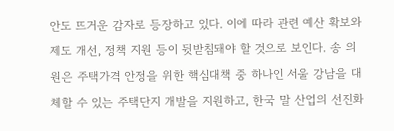안도 뜨거운 감자로 등장하고 있다. 이에 따라 관련 예산 확보와 제도 개선, 정책 지원 등이 뒷받침돼야 할 것으로 보인다. 송 의원은 주택가격 안정을 위한 핵심대책 중 하나인 서울 강남을 대체할 수 있는 주택단지 개발을 지원하고, 한국 말 산업의 선진화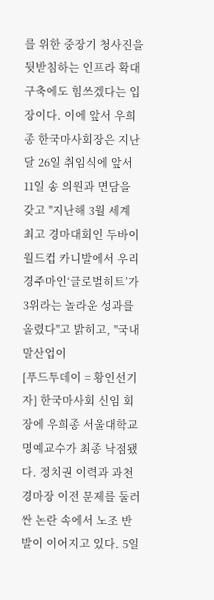를 위한 중장기 청사진을 뒷받침하는 인프라 확대 구축에도 힘쓰겠다는 입장이다. 이에 앞서 우희종 한국마사회장은 지난달 26일 취임식에 앞서 11일 송 의원과 면담을 갖고 "지난해 3월 세계 최고 경마대회인 두바이 월드컵 카니발에서 우리 경주마인‘글로벌히트’가 3위라는 놀라운 성과를 올렸다"고 밝히고, "국내 말산업이
[푸드투데이 = 황인선기자] 한국마사회 신임 회장에 우희종 서울대학교 명예교수가 최종 낙점됐다. 정치권 이력과 과천 경마장 이전 문제를 둘러싼 논란 속에서 노조 반발이 이어지고 있다. 5일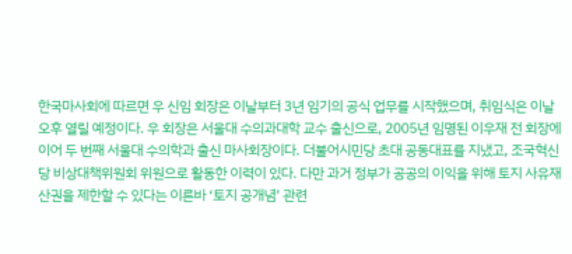한국마사회에 따르면 우 신임 회장은 이날부터 3년 임기의 공식 업무를 시작했으며, 취임식은 이날 오후 열릴 예정이다. 우 회장은 서울대 수의과대학 교수 출신으로, 2005년 임명된 이우재 전 회장에 이어 두 번째 서울대 수의학과 출신 마사회장이다. 더불어시민당 초대 공동대표를 지냈고, 조국혁신당 비상대책위원회 위원으로 활동한 이력이 있다. 다만 과거 정부가 공공의 이익을 위해 토지 사유재산권을 제한할 수 있다는 이른바 ‘토지 공개념’ 관련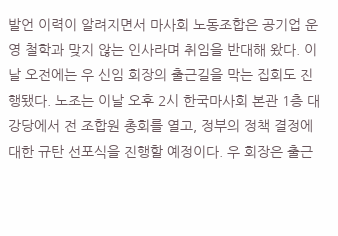발언 이력이 알려지면서 마사회 노동조합은 공기업 운영 철학과 맞지 않는 인사라며 취임을 반대해 왔다. 이날 오전에는 우 신임 회장의 출근길을 막는 집회도 진행됐다. 노조는 이날 오후 2시 한국마사회 본관 1층 대강당에서 전 조합원 총회를 열고, 정부의 정책 결정에 대한 규탄 선포식을 진행할 예정이다. 우 회장은 출근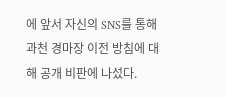에 앞서 자신의 SNS를 통해 과천 경마장 이전 방침에 대해 공개 비판에 나섰다.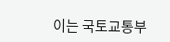이는 국토교통부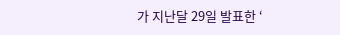가 지난달 29일 발표한 ‘